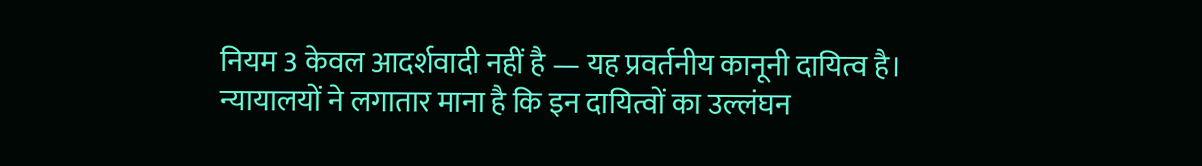नियम 3 केवल आदर्शवादी नहीं है — यह प्रवर्तनीय कानूनी दायित्व है। न्यायालयों ने लगातार माना है कि इन दायित्वों का उल्लंघन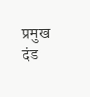प्रमुख दंड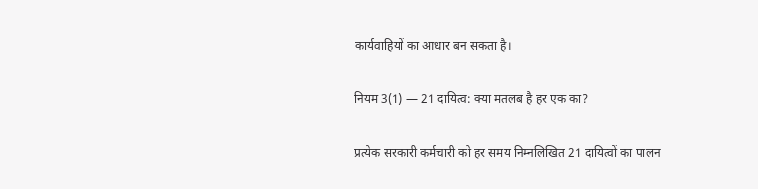कार्यवाहियों का आधार बन सकता है।

नियम 3(1) — 21 दायित्व: क्या मतलब है हर एक का?

प्रत्येक सरकारी कर्मचारी को हर समय निम्नलिखित 21 दायित्वों का पालन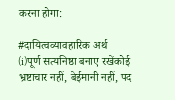करना होगा:

#दायित्वव्यावहारिक अर्थ
(i)पूर्ण सत्यनिष्ठा बनाए रखेंकोई भ्रष्टाचार नहीं, बेईमानी नहीं, पद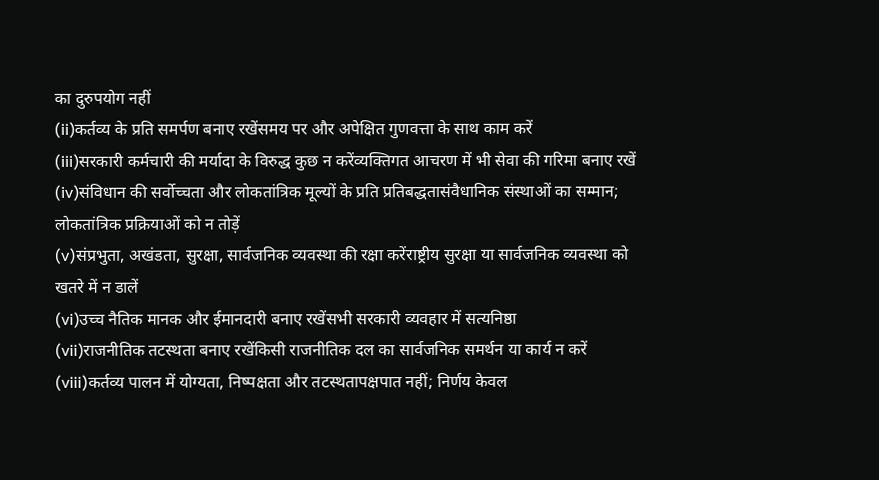का दुरुपयोग नहीं
(ii)कर्तव्य के प्रति समर्पण बनाए रखेंसमय पर और अपेक्षित गुणवत्ता के साथ काम करें
(iii)सरकारी कर्मचारी की मर्यादा के विरुद्ध कुछ न करेंव्यक्तिगत आचरण में भी सेवा की गरिमा बनाए रखें
(iv)संविधान की सर्वोच्चता और लोकतांत्रिक मूल्यों के प्रति प्रतिबद्धतासंवैधानिक संस्थाओं का सम्मान; लोकतांत्रिक प्रक्रियाओं को न तोड़ें
(v)संप्रभुता, अखंडता, सुरक्षा, सार्वजनिक व्यवस्था की रक्षा करेंराष्ट्रीय सुरक्षा या सार्वजनिक व्यवस्था को खतरे में न डालें
(vi)उच्च नैतिक मानक और ईमानदारी बनाए रखेंसभी सरकारी व्यवहार में सत्यनिष्ठा
(vii)राजनीतिक तटस्थता बनाए रखेंकिसी राजनीतिक दल का सार्वजनिक समर्थन या कार्य न करें
(viii)कर्तव्य पालन में योग्यता, निष्पक्षता और तटस्थतापक्षपात नहीं; निर्णय केवल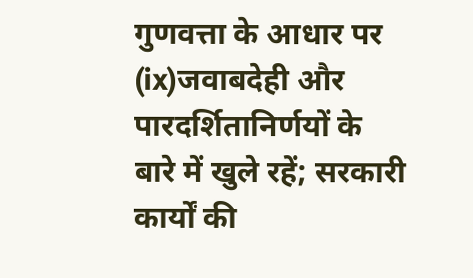गुणवत्ता के आधार पर
(ix)जवाबदेही और पारदर्शितानिर्णयों के बारे में खुले रहें; सरकारी कार्यों की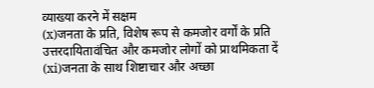व्याख्या करने में सक्षम
(x)जनता के प्रति, विशेष रूप से कमजोर वर्गों के प्रति उत्तरदायितावंचित और कमजोर लोगों को प्राथमिकता दें
(xi)जनता के साथ शिष्टाचार और अच्छा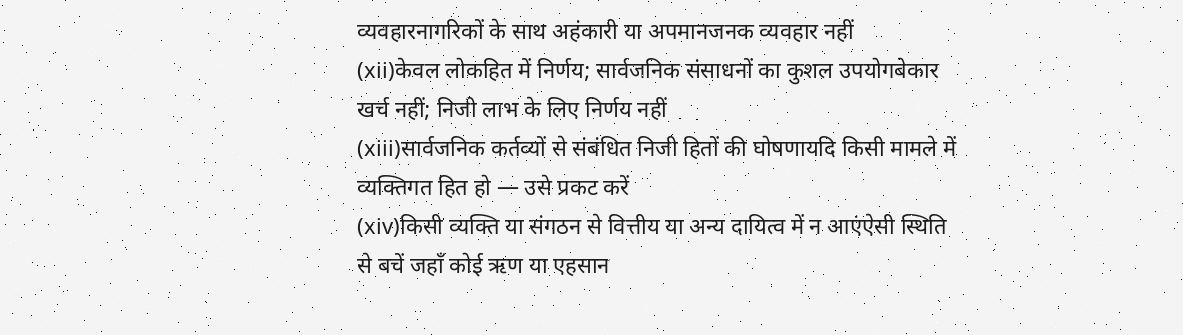व्यवहारनागरिकों के साथ अहंकारी या अपमानजनक व्यवहार नहीं
(xii)केवल लोकहित में निर्णय; सार्वजनिक संसाधनों का कुशल उपयोगबेकार खर्च नहीं; निजी लाभ के लिए निर्णय नहीं
(xiii)सार्वजनिक कर्तव्यों से संबंधित निजी हितों की घोषणायदि किसी मामले में व्यक्तिगत हित हो — उसे प्रकट करें
(xiv)किसी व्यक्ति या संगठन से वित्तीय या अन्य दायित्व में न आएंऐसी स्थिति से बचें जहाँ कोई ऋण या एहसान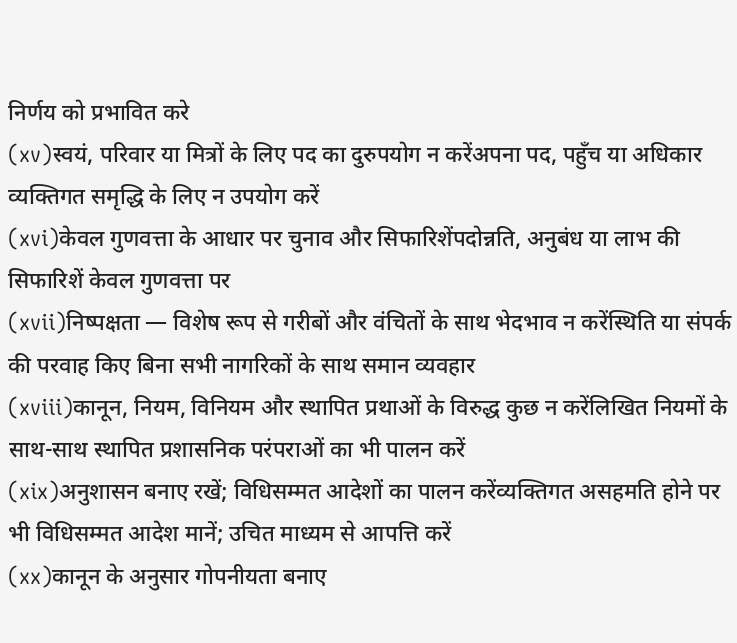निर्णय को प्रभावित करे
(xv)स्वयं, परिवार या मित्रों के लिए पद का दुरुपयोग न करेंअपना पद, पहुँच या अधिकार व्यक्तिगत समृद्धि के लिए न उपयोग करें
(xvi)केवल गुणवत्ता के आधार पर चुनाव और सिफारिशेंपदोन्नति, अनुबंध या लाभ की सिफारिशें केवल गुणवत्ता पर
(xvii)निष्पक्षता — विशेष रूप से गरीबों और वंचितों के साथ भेदभाव न करेंस्थिति या संपर्क की परवाह किए बिना सभी नागरिकों के साथ समान व्यवहार
(xviii)कानून, नियम, विनियम और स्थापित प्रथाओं के विरुद्ध कुछ न करेंलिखित नियमों के साथ-साथ स्थापित प्रशासनिक परंपराओं का भी पालन करें
(xix)अनुशासन बनाए रखें; विधिसम्मत आदेशों का पालन करेंव्यक्तिगत असहमति होने पर भी विधिसम्मत आदेश मानें; उचित माध्यम से आपत्ति करें
(xx)कानून के अनुसार गोपनीयता बनाए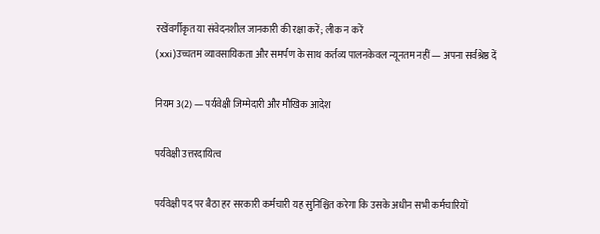रखेंवर्गीकृत या संवेदनशील जानकारी की रक्षा करें; लीक न करें
(xxi)उच्चतम व्यावसायिकता और समर्पण के साथ कर्तव्य पालनकेवल न्यूनतम नहीं — अपना सर्वश्रेष्ठ दें

नियम 3(2) — पर्यवेक्षी जिम्मेदारी और मौखिक आदेश

पर्यवेक्षी उत्तरदायित्व

पर्यवेक्षी पद पर बैठा हर सरकारी कर्मचारी यह सुनिश्चित करेगा कि उसके अधीन सभी कर्मचारियों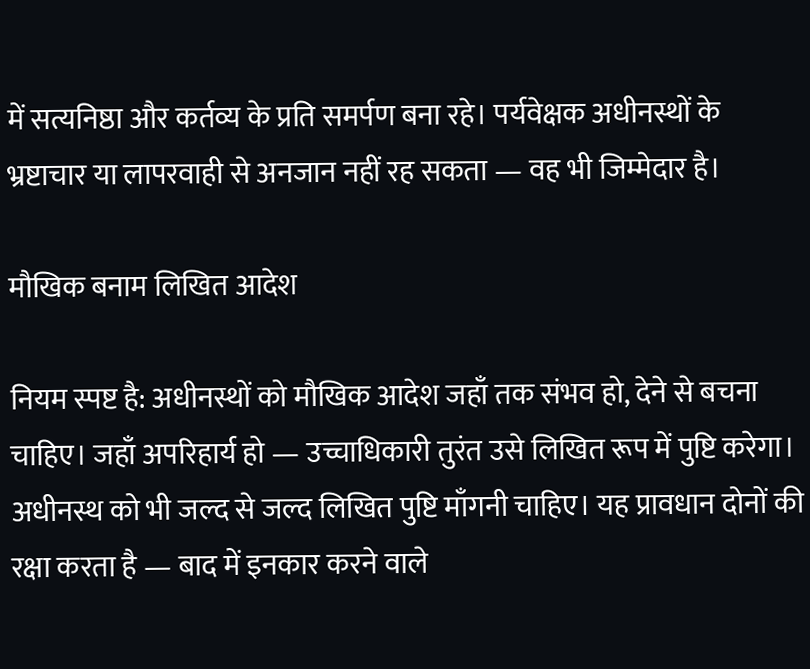में सत्यनिष्ठा और कर्तव्य के प्रति समर्पण बना रहे। पर्यवेक्षक अधीनस्थों के भ्रष्टाचार या लापरवाही से अनजान नहीं रह सकता — वह भी जिम्मेदार है।

मौखिक बनाम लिखित आदेश

नियम स्पष्ट है: अधीनस्थों को मौखिक आदेश जहाँ तक संभव हो, देने से बचना चाहिए। जहाँ अपरिहार्य हो — उच्चाधिकारी तुरंत उसे लिखित रूप में पुष्टि करेगा। अधीनस्थ को भी जल्द से जल्द लिखित पुष्टि माँगनी चाहिए। यह प्रावधान दोनों की रक्षा करता है — बाद में इनकार करने वाले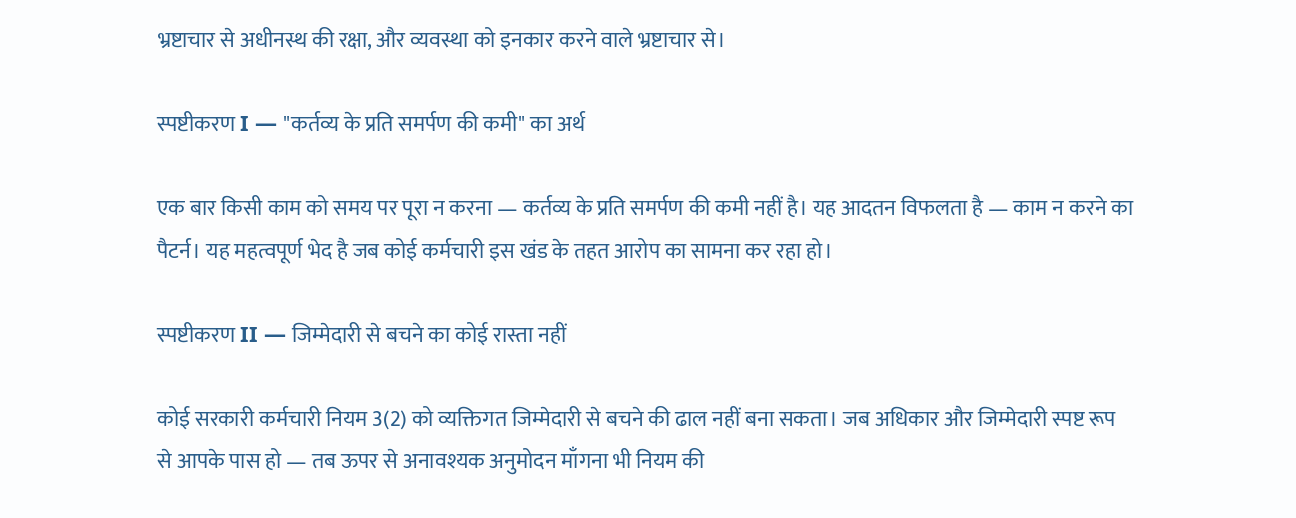भ्रष्टाचार से अधीनस्थ की रक्षा, और व्यवस्था को इनकार करने वाले भ्रष्टाचार से।

स्पष्टीकरण I — "कर्तव्य के प्रति समर्पण की कमी" का अर्थ

एक बार किसी काम को समय पर पूरा न करना — कर्तव्य के प्रति समर्पण की कमी नहीं है। यह आदतन विफलता है — काम न करने का पैटर्न। यह महत्वपूर्ण भेद है जब कोई कर्मचारी इस खंड के तहत आरोप का सामना कर रहा हो।

स्पष्टीकरण II — जिम्मेदारी से बचने का कोई रास्ता नहीं

कोई सरकारी कर्मचारी नियम 3(2) को व्यक्तिगत जिम्मेदारी से बचने की ढाल नहीं बना सकता। जब अधिकार और जिम्मेदारी स्पष्ट रूप से आपके पास हो — तब ऊपर से अनावश्यक अनुमोदन माँगना भी नियम की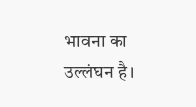भावना का उल्लंघन है।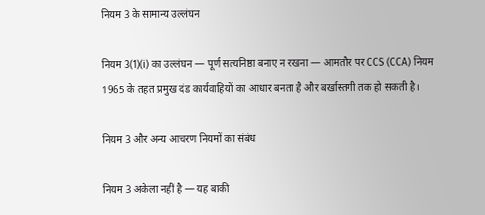नियम 3 के सामान्य उल्लंघन

नियम 3(1)(i) का उल्लंघन — पूर्ण सत्यनिष्ठा बनाए न रखना — आमतौर पर CCS (CCA) नियम 1965 के तहत प्रमुख दंड कार्यवाहियों का आधार बनता है और बर्खास्तगी तक हो सकती है।

नियम 3 और अन्य आचरण नियमों का संबंध

नियम 3 अकेला नहीं है — यह बाकी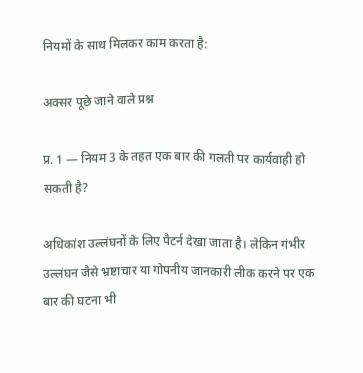नियमों के साथ मिलकर काम करता है:

अक्सर पूछे जाने वाले प्रश्न

प्र. 1 — नियम 3 के तहत एक बार की गलती पर कार्यवाही हो सकती है?

अधिकांश उल्लंघनों के लिए पैटर्न देखा जाता है। लेकिन गंभीर उल्लंघन जैसे भ्रष्टाचार या गोपनीय जानकारी लीक करने पर एक बार की घटना भी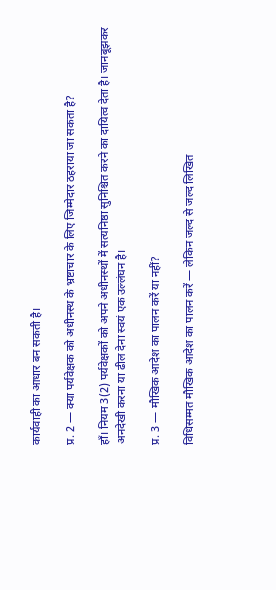कार्यवाही का आधार बन सकती है।

प्र. 2 — क्या पर्यवेक्षक को अधीनस्थ के भ्रष्टाचार के लिए जिम्मेदार ठहराया जा सकता है?

हाँ। नियम 3(2) पर्यवेक्षकों को अपने अधीनस्थों में सत्यनिष्ठा सुनिश्चित करने का दायित्व देता है। जानबूझकर अनदेखी करना या ढील देना स्वयं एक उल्लंघन है।

प्र. 3 — मौखिक आदेश का पालन करें या नहीं?

विधिसम्मत मौखिक आदेश का पालन करें — लेकिन जल्द से जल्द लिखित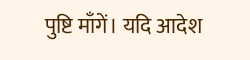पुष्टि माँगें। यदि आदेश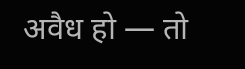अवैध हो — तो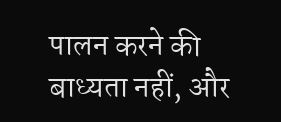पालन करने की बाध्यता नहीं, और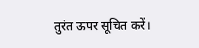तुरंत ऊपर सूचित करें।